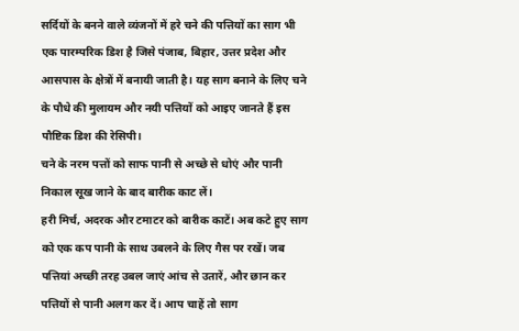सर्दियों के बनने वाले व्यंजनों में हरे चने की पत्तियों का साग भी एक पारम्परिक डिश है जिसे पंजाब, बिहार, उत्तर प्रदेश और आसपास के क्षेत्रों में बनायी जाती है। यह साग बनाने के लिए चने के पौधे की मुलायम और नयी पत्तियों को आइए जानते हैं इस पौष्टिक डिश की रेसिपी।
चने के नरम पत्तों को साफ पानी से अच्छे से धोएं और पानी निकाल सूख जाने के बाद बारीक काट लें।
हरी मिर्च, अदरक और टमाटर को बारीक काटें। अब कटे हुए साग को एक कप पानी के साथ उबलने के लिए गैस पर रखें। जब पत्तियां अच्छी तरह उबल जाएं आंच से उतारें, और छान कर पत्तियों से पानी अलग कर दें। आप चाहें तो साग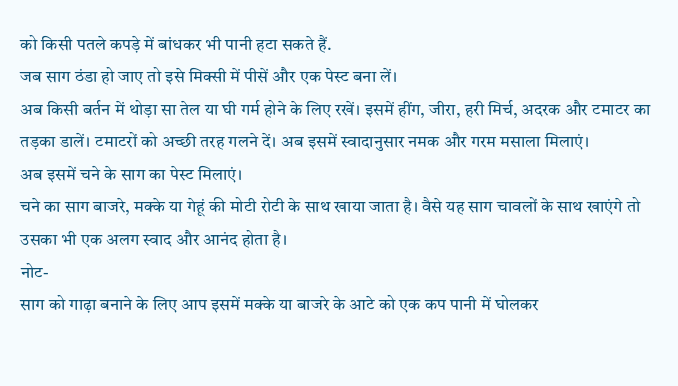को किसी पतले कपड़े में बांधकर भी पानी हटा सकते हैं.
जब साग ठंडा हो जाए तो इसे मिक्सी में पीसें और एक पेस्ट बना लें।
अब किसी बर्तन में थोड़ा सा तेल या घी गर्म होने के लिए रखें। इसमें हींग, जीरा, हरी मिर्च, अदरक और टमाटर का तड़का डालें। टमाटरों को अच्छी तरह गलने दें। अब इसमें स्वादानुसार नमक और गरम मसाला मिलाएं।
अब इसमें चने के साग का पेस्ट मिलाएं।
चने का साग बाजरे, मक्के या गेहूं की मोटी रोटी के साथ खाया जाता है। वैसे यह साग चावलों के साथ खाएंगे तो उसका भी एक अलग स्वाद और आनंद होता है।
नोट-
साग को गाढ़ा बनाने के लिए आप इसमें मक्के या बाजरे के आटे को एक कप पानी में घोलकर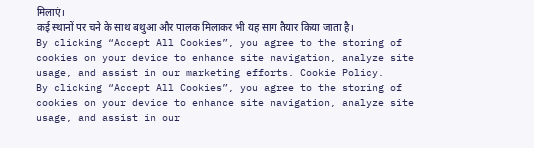मिलाएं।
कई स्थानों पर चने के साथ बथुआ और पालक मिलाकर भी यह साग तैयार किया जाता है।
By clicking “Accept All Cookies”, you agree to the storing of cookies on your device to enhance site navigation, analyze site usage, and assist in our marketing efforts. Cookie Policy.
By clicking “Accept All Cookies”, you agree to the storing of cookies on your device to enhance site navigation, analyze site usage, and assist in our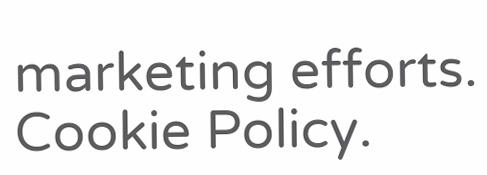marketing efforts. Cookie Policy.